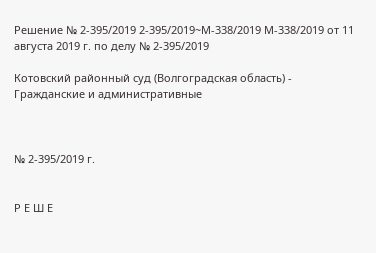Решение № 2-395/2019 2-395/2019~М-338/2019 М-338/2019 от 11 августа 2019 г. по делу № 2-395/2019

Котовский районный суд (Волгоградская область) - Гражданские и административные



№ 2-395/2019 г.


Р Е Ш Е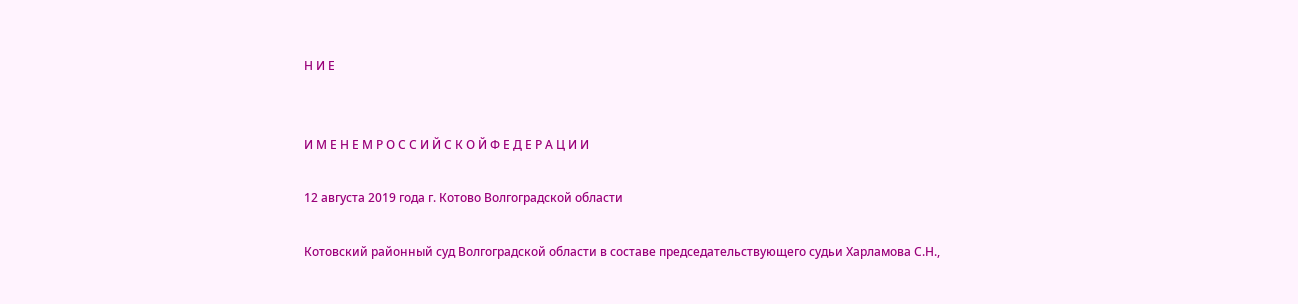Н И Е


И М Е Н Е М Р О С С И Й С К О Й Ф Е Д Е Р А Ц И И

12 августа 2019 года г. Котово Волгоградской области

Котовский районный суд Волгоградской области в составе председательствующего судьи Харламова С.Н.,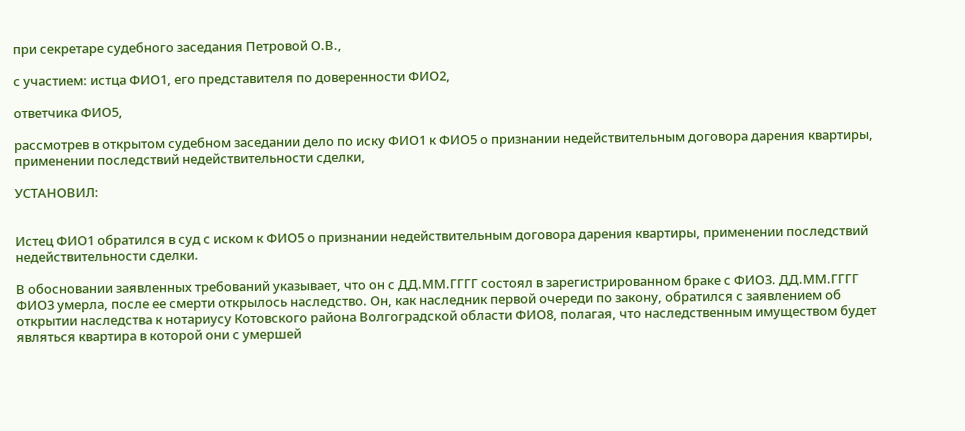при секретаре судебного заседания Петровой О.В.,

с участием: истца ФИО1, его представителя по доверенности ФИО2,

ответчика ФИО5,

рассмотрев в открытом судебном заседании дело по иску ФИО1 к ФИО5 о признании недействительным договора дарения квартиры, применении последствий недействительности сделки,

УСТАНОВИЛ:


Истец ФИО1 обратился в суд с иском к ФИО5 о признании недействительным договора дарения квартиры, применении последствий недействительности сделки.

В обосновании заявленных требований указывает, что он с ДД.ММ.ГГГГ состоял в зарегистрированном браке с ФИО3. ДД.ММ.ГГГГ ФИО3 умерла, после ее смерти открылось наследство. Он, как наследник первой очереди по закону, обратился с заявлением об открытии наследства к нотариусу Котовского района Волгоградской области ФИО8, полагая, что наследственным имуществом будет являться квартира в которой они с умершей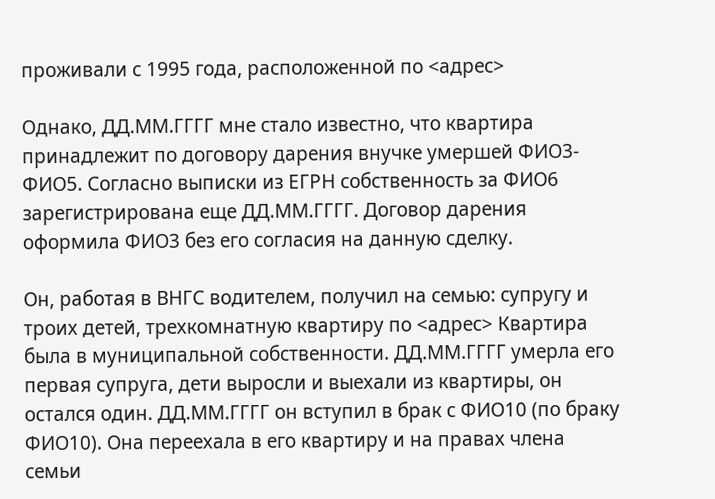проживали с 1995 года, расположенной по <адрес>

Однако, ДД.ММ.ГГГГ мне стало известно, что квартира принадлежит по договору дарения внучке умершей ФИО3- ФИО5. Согласно выписки из ЕГРН собственность за ФИО6 зарегистрирована еще ДД.ММ.ГГГГ. Договор дарения оформила ФИО3 без его согласия на данную сделку.

Он, работая в ВНГС водителем, получил на семью: супругу и троих детей, трехкомнатную квартиру по <адрес> Квартира была в муниципальной собственности. ДД.ММ.ГГГГ умерла его первая супруга, дети выросли и выехали из квартиры, он остался один. ДД.ММ.ГГГГ он вступил в брак с ФИО10 (по браку ФИО10). Она переехала в его квартиру и на правах члена семьи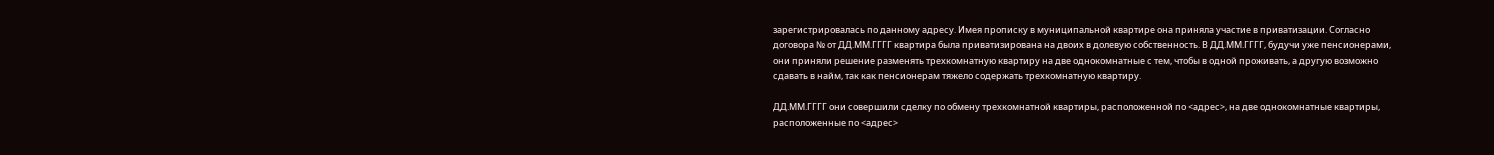зарегистрировалась по данному адресу. Имея прописку в муниципальной квартире она приняла участие в приватизации. Согласно договора № от ДД.ММ.ГГГГ квартира была приватизирована на двоих в долевую собственность. В ДД.ММ.ГГГГ, будучи уже пенсионерами, они приняли решение разменять трехкомнатную квартиру на две однокомнатные с тем, чтобы в одной проживать, а другую возможно сдавать в найм, так как пенсионерам тяжело содержать трехкомнатную квартиру.

ДД.ММ.ГГГГ они совершили сделку по обмену трехкомнатной квартиры, расположенной по <адрес>, на две однокомнатные квартиры, расположенные по <адрес>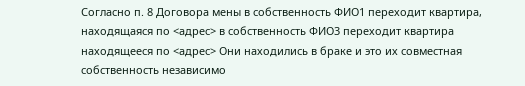Согласно п. 8 Договора мены в собственность ФИО1 переходит квартира, находящаяся по <адрес> в собственность ФИО3 переходит квартира находящееся по <адрес> Они находились в браке и это их совместная собственность независимо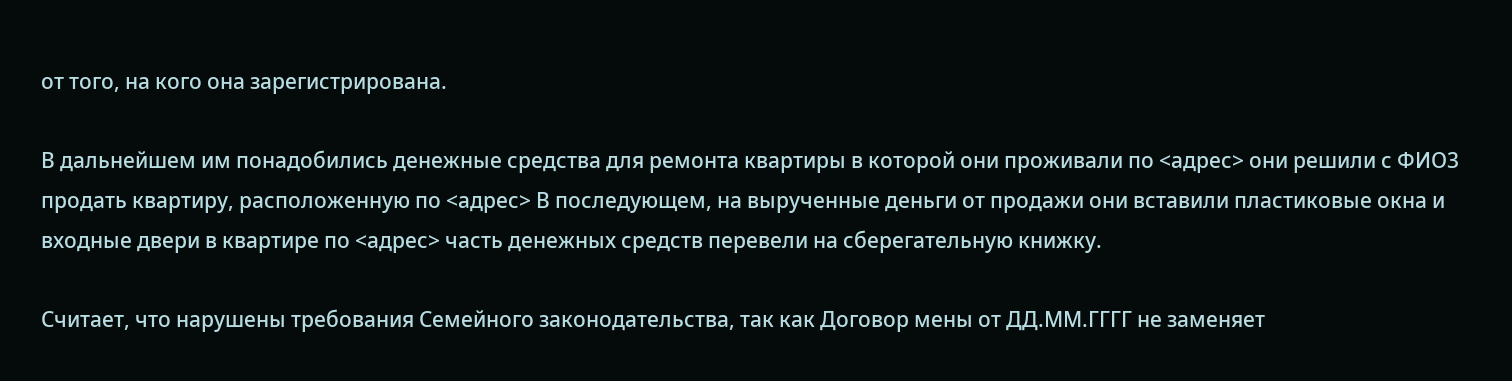от того, на кого она зарегистрирована.

В дальнейшем им понадобились денежные средства для ремонта квартиры в которой они проживали по <адрес> они решили с ФИО3 продать квартиру, расположенную по <адрес> В последующем, на вырученные деньги от продажи они вставили пластиковые окна и входные двери в квартире по <адрес> часть денежных средств перевели на сберегательную книжку.

Считает, что нарушены требования Семейного законодательства, так как Договор мены от ДД.ММ.ГГГГ не заменяет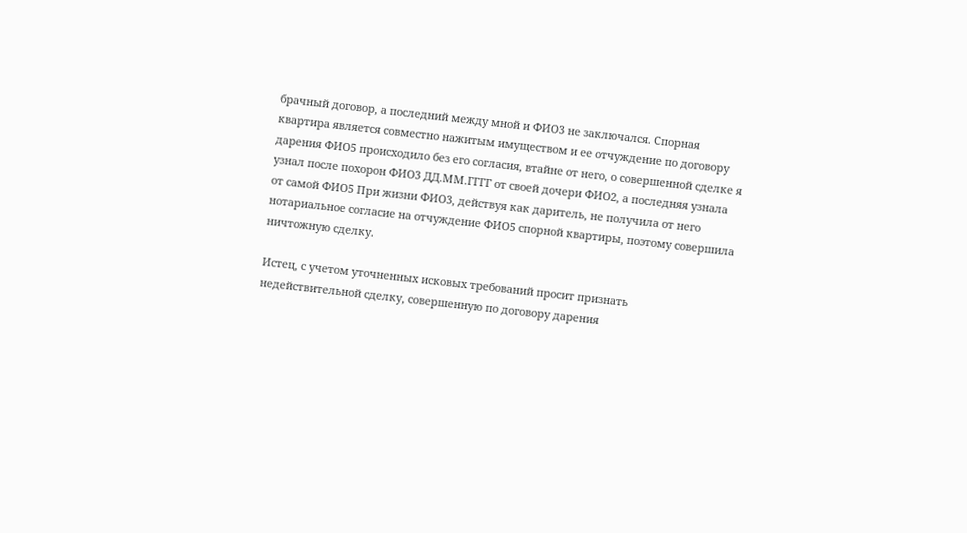брачный договор, а последний между мной и ФИО3 не заключался. Спорная квартира является совместно нажитым имуществом и ее отчуждение по договору дарения ФИО5 происходило без его согласия, втайне от него, о совершенной сделке я узнал после похорон ФИО3 ДД.ММ.ГГГГ от своей дочери ФИО2, а последняя узнала от самой ФИО5 При жизни ФИО3, действуя как даритель, не получила от него нотариальное согласие на отчуждение ФИО5 спорной квартиры, поэтому совершила ничтожную сделку.

Истец, с учетом уточненных исковых требований просит признать недействительной сделку, совершенную по договору дарения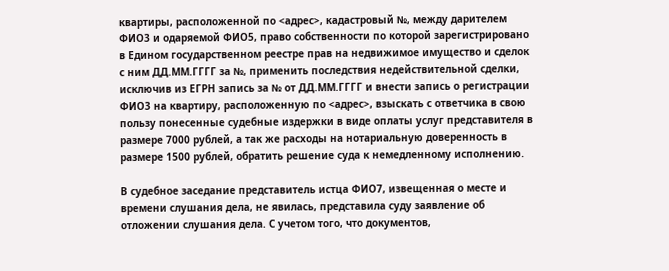квартиры, расположенной по <адрес>, кадастровый №, между дарителем ФИО3 и одаряемой ФИО5, право собственности по которой зарегистрировано в Едином государственном реестре прав на недвижимое имущество и сделок с ним ДД.ММ.ГГГГ за №, применить последствия недействительной сделки, исключив из ЕГРН запись за № от ДД.ММ.ГГГГ и внести запись о регистрации ФИО3 на квартиру, расположенную по <адрес>, взыскать с ответчика в свою пользу понесенные судебные издержки в виде оплаты услуг представителя в размере 7000 рублей, а так же расходы на нотариальную доверенность в размере 1500 рублей, обратить решение суда к немедленному исполнению.

В судебное заседание представитель истца ФИО7, извещенная о месте и времени слушания дела, не явилась, представила суду заявление об отложении слушания дела. С учетом того, что документов,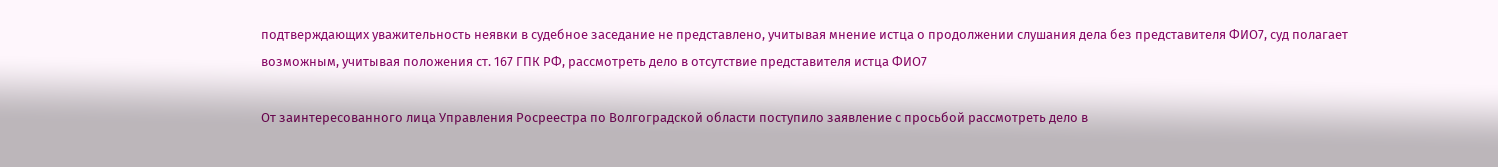подтверждающих уважительность неявки в судебное заседание не представлено, учитывая мнение истца о продолжении слушания дела без представителя ФИО7, суд полагает возможным, учитывая положения ст. 167 ГПК РФ, рассмотреть дело в отсутствие представителя истца ФИО7

От заинтересованного лица Управления Росреестра по Волгоградской области поступило заявление с просьбой рассмотреть дело в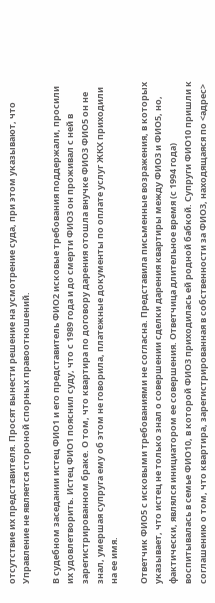отсутствие их представителя. Просят вынести решение на усмотрение суда, при этом указывают, что Управление не является стороной спорных правоотношений.

В судебном заседании истец ФИО1 и его представитель ФИО2 исковые требования поддержали, просили их удовлетворить. Истец ФИО1 пояснил суду, что с 1989 года и до смерти ФИО3 он проживал с ней в зарегистрированном браке. О том, что квартира по договору дарения отошла внучке ФИО3 ФИО5 он не знал, умершая супруга ему об этом не говорила, платежные документы по оплате услуг ЖКХ приходили на ее имя.

Ответчик ФИО5 с исковыми требованиями не согласна. Представила письменные возражения, в которых указывает, что истец не только знал о совершении сделки дарения квартиры между ФИО3 и ФИО5, но, фактически, являлся инициатором ее совершения. Ответчица длительное время (с 1994 года) воспитывалась в семье ФИО10, в которой ФИО3 приходилась ей родной бабкой. Супруги ФИО10 пришли к соглашению о том, что квартира, зарегистрированная в собственности за ФИО3, находящаяся по <адрес>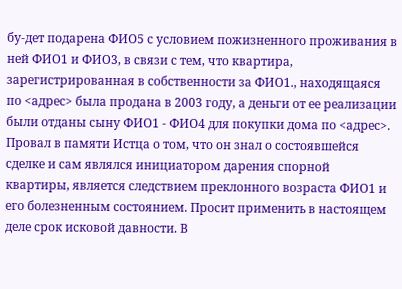бу-дет подарена ФИО5 с условием пожизненного проживания в ней ФИО1 и ФИО3, в связи с тем, что квартира, зарегистрированная в собственности за ФИО1., находящаяся по <адрес> была продана в 2003 году, а деньги от ее реализации были отданы сыну ФИО1 - ФИО4 для покупки дома по <адрес>. Провал в памяти Истца о том, что он знал о состоявшейся сделке и сам являлся инициатором дарения спорной квартиры, является следствием преклонного возраста ФИО1 и его болезненным состоянием. Просит применить в настоящем деле срок исковой давности. В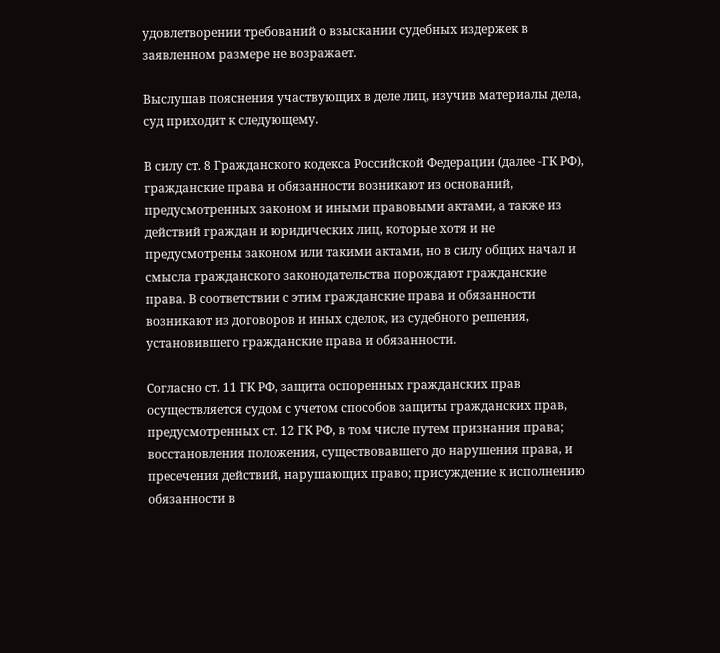удовлетворении требований о взыскании судебных издержек в заявленном размере не возражает.

Выслушав пояснения участвующих в деле лиц, изучив материалы дела, суд приходит к следующему.

В силу ст. 8 Гражданского кодекса Российской Федерации (далее -ГК РФ), гражданские права и обязанности возникают из оснований, предусмотренных законом и иными правовыми актами, а также из действий граждан и юридических лиц, которые хотя и не предусмотрены законом или такими актами, но в силу общих начал и смысла гражданского законодательства порождают гражданские права. В соответствии с этим гражданские права и обязанности возникают из договоров и иных сделок, из судебного решения, установившего гражданские права и обязанности.

Согласно ст. 11 ГК РФ, защита оспоренных гражданских прав осуществляется судом с учетом способов защиты гражданских прав, предусмотренных ст. 12 ГК РФ, в том числе путем признания права; восстановления положения, существовавшего до нарушения права, и пресечения действий, нарушающих право; присуждение к исполнению обязанности в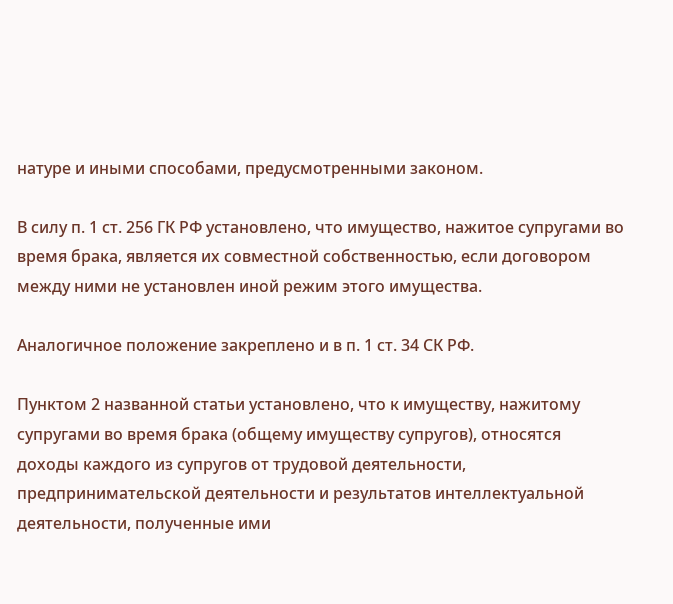натуре и иными способами, предусмотренными законом.

В силу п. 1 ст. 256 ГК РФ установлено, что имущество, нажитое супругами во время брака, является их совместной собственностью, если договором между ними не установлен иной режим этого имущества.

Аналогичное положение закреплено и в п. 1 ст. 34 СК РФ.

Пунктом 2 названной статьи установлено, что к имуществу, нажитому супругами во время брака (общему имуществу супругов), относятся доходы каждого из супругов от трудовой деятельности, предпринимательской деятельности и результатов интеллектуальной деятельности, полученные ими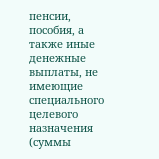пенсии, пособия, а также иные денежные выплаты, не имеющие специального целевого назначения (суммы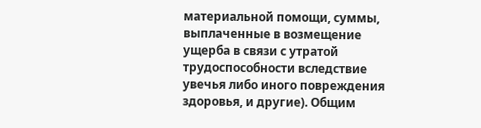материальной помощи, суммы, выплаченные в возмещение ущерба в связи с утратой трудоспособности вследствие увечья либо иного повреждения здоровья, и другие). Общим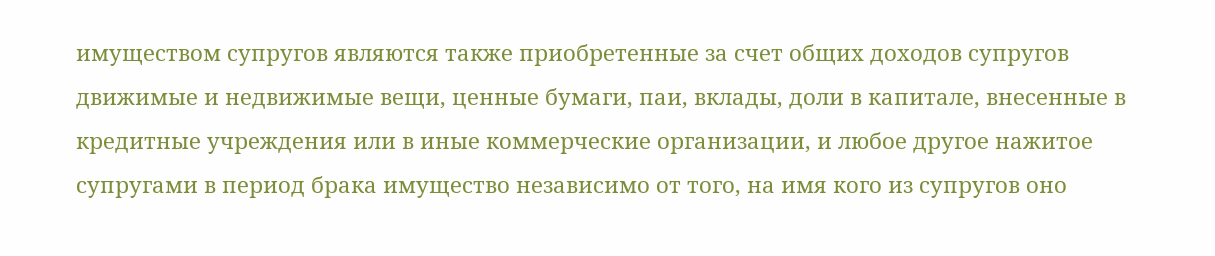имуществом супругов являются также приобретенные за счет общих доходов супругов движимые и недвижимые вещи, ценные бумаги, паи, вклады, доли в капитале, внесенные в кредитные учреждения или в иные коммерческие организации, и любое другое нажитое супругами в период брака имущество независимо от того, на имя кого из супругов оно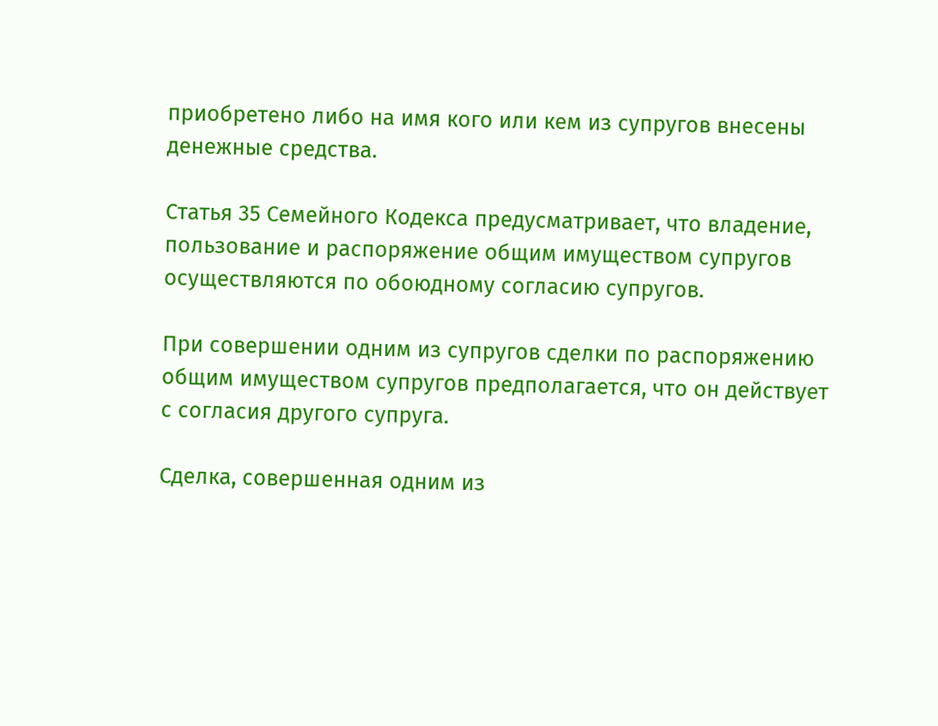приобретено либо на имя кого или кем из супругов внесены денежные средства.

Статья 35 Семейного Кодекса предусматривает, что владение, пользование и распоряжение общим имуществом супругов осуществляются по обоюдному согласию супругов.

При совершении одним из супругов сделки по распоряжению общим имуществом супругов предполагается, что он действует с согласия другого супруга.

Сделка, совершенная одним из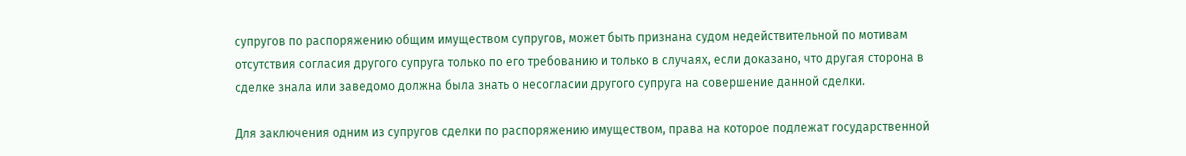супругов по распоряжению общим имуществом супругов, может быть признана судом недействительной по мотивам отсутствия согласия другого супруга только по его требованию и только в случаях, если доказано, что другая сторона в сделке знала или заведомо должна была знать о несогласии другого супруга на совершение данной сделки.

Для заключения одним из супругов сделки по распоряжению имуществом, права на которое подлежат государственной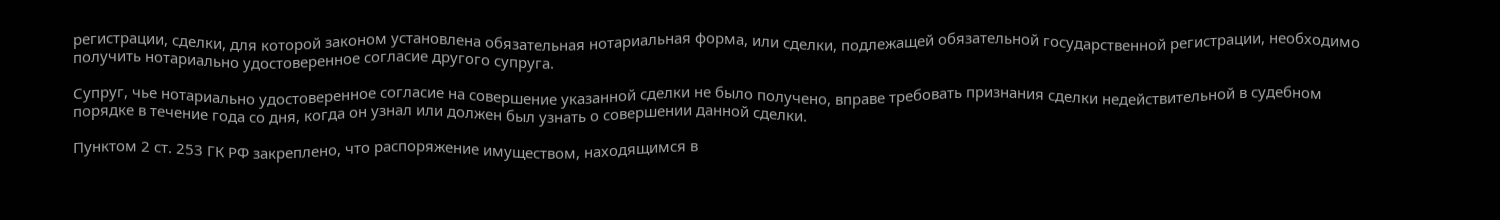регистрации, сделки, для которой законом установлена обязательная нотариальная форма, или сделки, подлежащей обязательной государственной регистрации, необходимо получить нотариально удостоверенное согласие другого супруга.

Супруг, чье нотариально удостоверенное согласие на совершение указанной сделки не было получено, вправе требовать признания сделки недействительной в судебном порядке в течение года со дня, когда он узнал или должен был узнать о совершении данной сделки.

Пунктом 2 ст. 253 ГК РФ закреплено, что распоряжение имуществом, находящимся в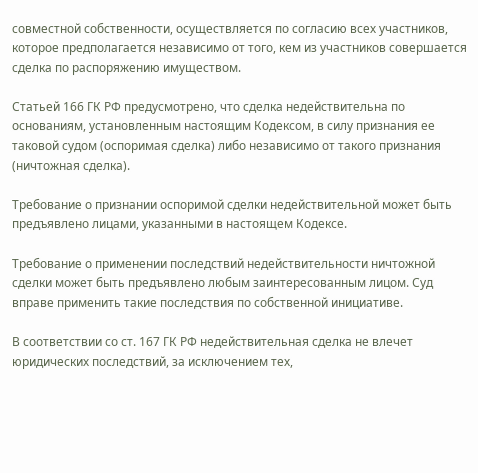совместной собственности, осуществляется по согласию всех участников, которое предполагается независимо от того, кем из участников совершается сделка по распоряжению имуществом.

Статьей 166 ГК РФ предусмотрено, что сделка недействительна по основаниям, установленным настоящим Кодексом, в силу признания ее таковой судом (оспоримая сделка) либо независимо от такого признания (ничтожная сделка).

Требование о признании оспоримой сделки недействительной может быть предъявлено лицами, указанными в настоящем Кодексе.

Требование о применении последствий недействительности ничтожной сделки может быть предъявлено любым заинтересованным лицом. Суд вправе применить такие последствия по собственной инициативе.

В соответствии со ст. 167 ГК РФ недействительная сделка не влечет юридических последствий, за исключением тех,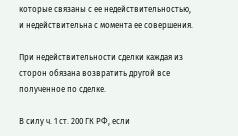которые связаны с ее недействительностью, и недействительна с момента ее совершения.

При недействительности сделки каждая из сторон обязана возвратить другой все полученное по сделке.

В силу ч. 1 ст. 200 ГК РФ, если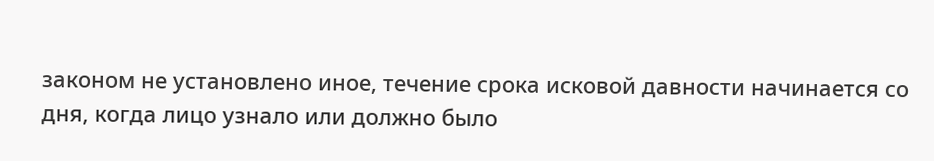законом не установлено иное, течение срока исковой давности начинается со дня, когда лицо узнало или должно было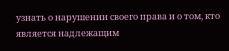узнать о нарушении своего права и о том, кто является надлежащим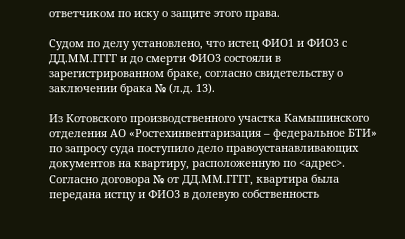ответчиком по иску о защите этого права.

Судом по делу установлено, что истец ФИО1 и ФИО3 с ДД.ММ.ГГГГ и до смерти ФИО3 состояли в зарегистрированном браке, согласно свидетельству о заключении брака № (л.д. 13).

Из Котовского производственного участка Камышинского отделения АО «Ростехинвентаризация – федеральное БТИ» по запросу суда поступило дело правоустанавливающих документов на квартиру, расположенную по <адрес>. Согласно договора № от ДД.ММ.ГГГГ, квартира была передана истцу и ФИО3 в долевую собственность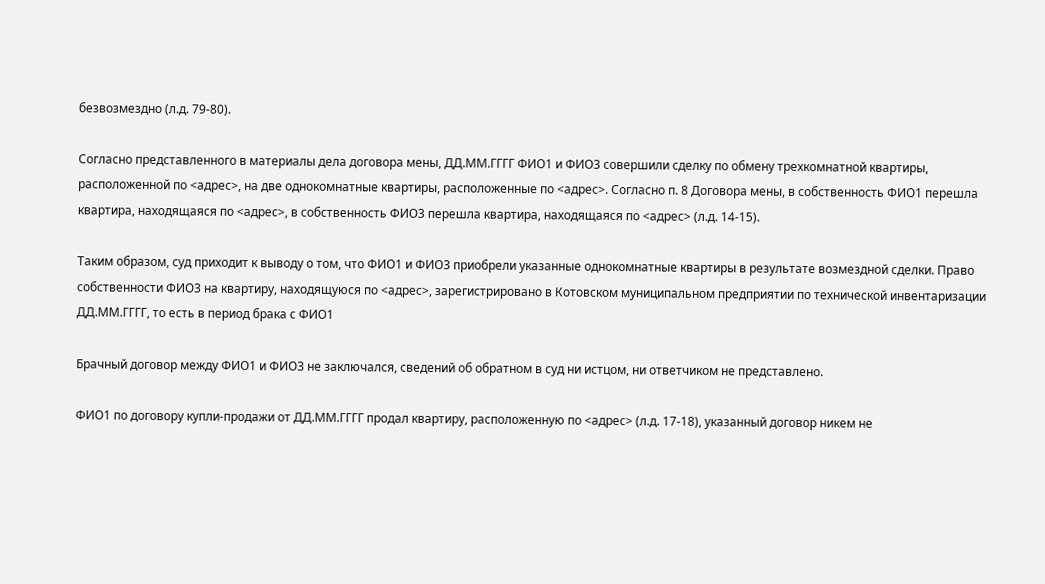безвозмездно (л.д. 79-80).

Согласно представленного в материалы дела договора мены, ДД.ММ.ГГГГ ФИО1 и ФИО3 совершили сделку по обмену трехкомнатной квартиры, расположенной по <адрес>, на две однокомнатные квартиры, расположенные по <адрес>. Согласно п. 8 Договора мены, в собственность ФИО1 перешла квартира, находящаяся по <адрес>, в собственность ФИО3 перешла квартира, находящаяся по <адрес> (л.д. 14-15).

Таким образом, суд приходит к выводу о том, что ФИО1 и ФИО3 приобрели указанные однокомнатные квартиры в результате возмездной сделки. Право собственности ФИО3 на квартиру, находящуюся по <адрес>, зарегистрировано в Котовском муниципальном предприятии по технической инвентаризации ДД.ММ.ГГГГ, то есть в период брака с ФИО1

Брачный договор между ФИО1 и ФИО3 не заключался, сведений об обратном в суд ни истцом, ни ответчиком не представлено.

ФИО1 по договору купли-продажи от ДД.ММ.ГГГГ продал квартиру, расположенную по <адрес> (л.д. 17-18), указанный договор никем не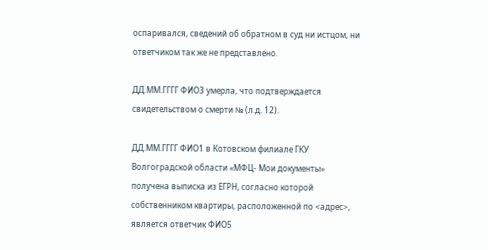оспаривался, сведений об обратном в суд ни истцом, ни ответчиком так же не представлено.

ДД.ММ.ГГГГ ФИО3 умерла, что подтверждается свидетельством о смерти № (л.д. 12).

ДД.ММ.ГГГГ ФИО1 в Котовском филиале ГКУ Волгоградской области «МФЦ- Мои документы» получена выписка из ЕГРН, согласно которой собственником квартиры, расположенной по <адрес>, является ответчик ФИО5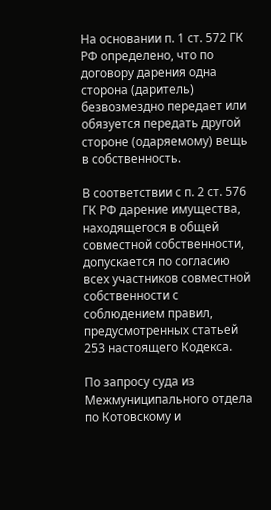На основании п. 1 ст. 572 ГК РФ определено, что по договору дарения одна сторона (даритель) безвозмездно передает или обязуется передать другой стороне (одаряемому) вещь в собственность.

В соответствии с п. 2 ст. 576 ГК РФ дарение имущества, находящегося в общей совместной собственности, допускается по согласию всех участников совместной собственности с соблюдением правил, предусмотренных статьей 253 настоящего Кодекса.

По запросу суда из Межмуниципального отдела по Котовскому и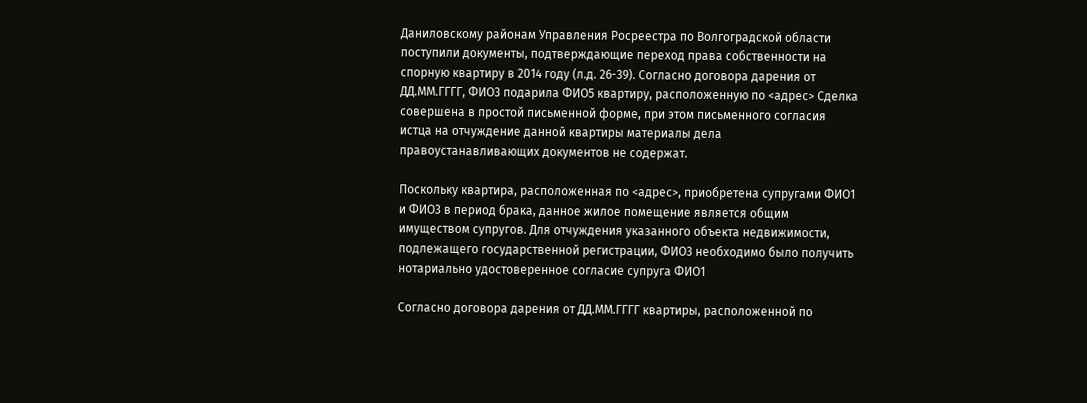Даниловскому районам Управления Росреестра по Волгоградской области поступили документы, подтверждающие переход права собственности на спорную квартиру в 2014 году (л.д. 26-39). Согласно договора дарения от ДД.ММ.ГГГГ, ФИО3 подарила ФИО5 квартиру, расположенную по <адрес> Сделка совершена в простой письменной форме, при этом письменного согласия истца на отчуждение данной квартиры материалы дела правоустанавливающих документов не содержат.

Поскольку квартира, расположенная по <адрес>, приобретена супругами ФИО1 и ФИО3 в период брака, данное жилое помещение является общим имуществом супругов. Для отчуждения указанного объекта недвижимости, подлежащего государственной регистрации, ФИО3 необходимо было получить нотариально удостоверенное согласие супруга ФИО1

Согласно договора дарения от ДД.ММ.ГГГГ квартиры, расположенной по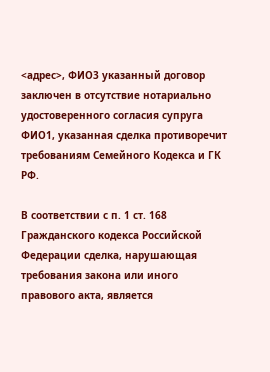<адрес>, ФИО3 указанный договор заключен в отсутствие нотариально удостоверенного согласия супруга ФИО1, указанная сделка противоречит требованиям Семейного Кодекса и ГК РФ.

В соответствии с п. 1 ст. 168 Гражданского кодекса Российской Федерации сделка, нарушающая требования закона или иного правового акта, является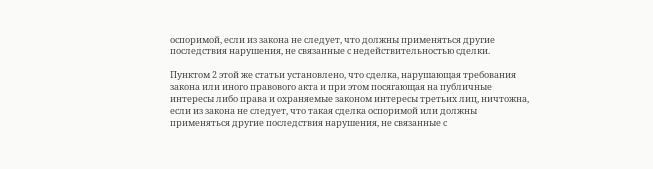оспоримой, если из закона не следует, что должны применяться другие последствия нарушения, не связанные с недействительностью сделки.

Пунктом 2 этой же статьи установлено, что сделка, нарушающая требования закона или иного правового акта и при этом посягающая на публичные интересы либо права и охраняемые законом интересы третьих лиц, ничтожна, если из закона не следует, что такая сделка оспоримой или должны применяться другие последствия нарушения, не связанные с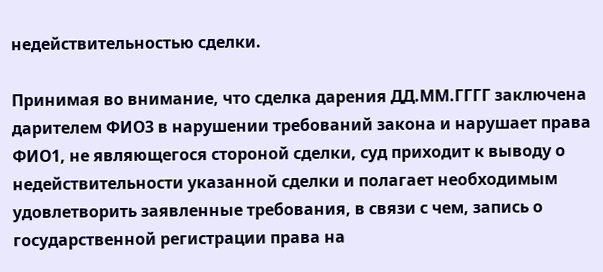недействительностью сделки.

Принимая во внимание, что сделка дарения ДД.ММ.ГГГГ заключена дарителем ФИО3 в нарушении требований закона и нарушает права ФИО1, не являющегося стороной сделки, суд приходит к выводу о недействительности указанной сделки и полагает необходимым удовлетворить заявленные требования, в связи с чем, запись о государственной регистрации права на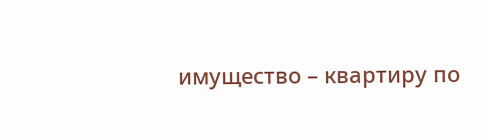имущество – квартиру по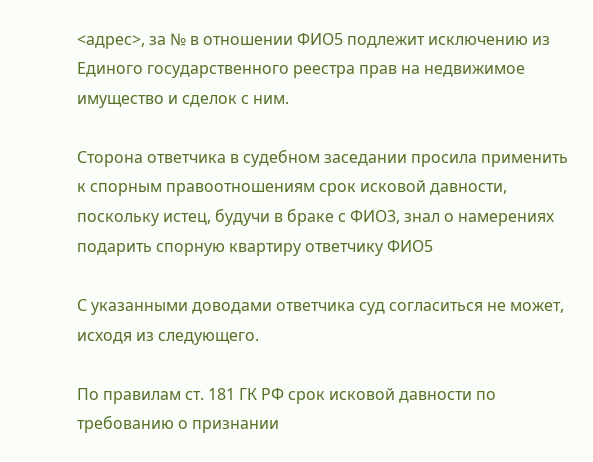<адрес>, за № в отношении ФИО5 подлежит исключению из Единого государственного реестра прав на недвижимое имущество и сделок с ним.

Сторона ответчика в судебном заседании просила применить к спорным правоотношениям срок исковой давности, поскольку истец, будучи в браке с ФИО3, знал о намерениях подарить спорную квартиру ответчику ФИО5

С указанными доводами ответчика суд согласиться не может, исходя из следующего.

По правилам ст. 181 ГК РФ срок исковой давности по требованию о признании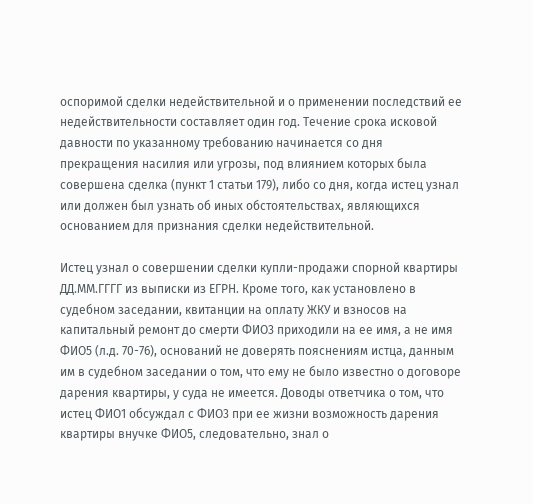оспоримой сделки недействительной и о применении последствий ее недействительности составляет один год. Течение срока исковой давности по указанному требованию начинается со дня прекращения насилия или угрозы, под влиянием которых была совершена сделка (пункт 1 статьи 179), либо со дня, когда истец узнал или должен был узнать об иных обстоятельствах, являющихся основанием для признания сделки недействительной.

Истец узнал о совершении сделки купли-продажи спорной квартиры ДД.ММ.ГГГГ из выписки из ЕГРН. Кроме того, как установлено в судебном заседании, квитанции на оплату ЖКУ и взносов на капитальный ремонт до смерти ФИО3 приходили на ее имя, а не имя ФИО5 (л.д. 70-76), оснований не доверять пояснениям истца, данным им в судебном заседании о том, что ему не было известно о договоре дарения квартиры, у суда не имеется. Доводы ответчика о том, что истец ФИО1 обсуждал с ФИО3 при ее жизни возможность дарения квартиры внучке ФИО5, следовательно, знал о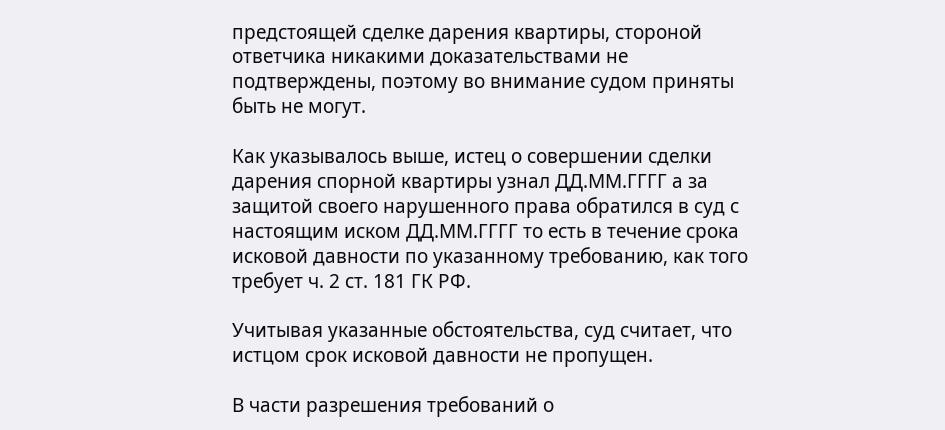предстоящей сделке дарения квартиры, стороной ответчика никакими доказательствами не подтверждены, поэтому во внимание судом приняты быть не могут.

Как указывалось выше, истец о совершении сделки дарения спорной квартиры узнал ДД.ММ.ГГГГ а за защитой своего нарушенного права обратился в суд с настоящим иском ДД.ММ.ГГГГ то есть в течение срока исковой давности по указанному требованию, как того требует ч. 2 ст. 181 ГК РФ.

Учитывая указанные обстоятельства, суд считает, что истцом срок исковой давности не пропущен.

В части разрешения требований о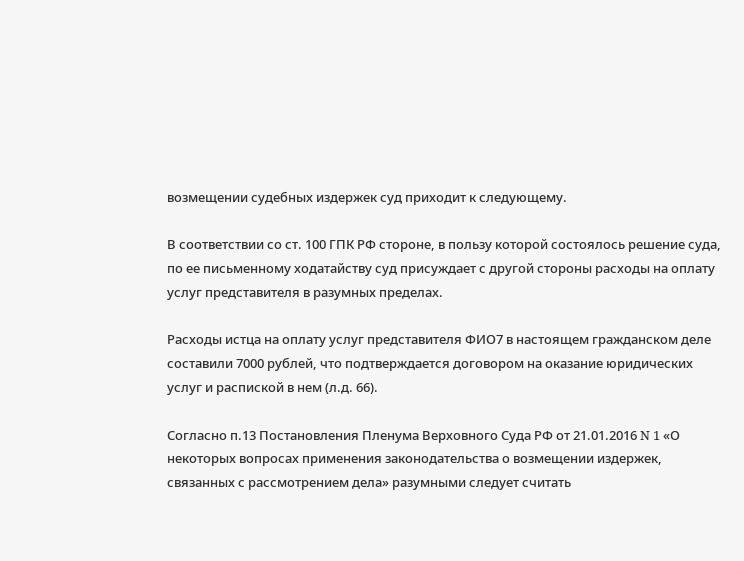возмещении судебных издержек суд приходит к следующему.

В соответствии со ст. 100 ГПК РФ стороне, в пользу которой состоялось решение суда, по ее письменному ходатайству суд присуждает с другой стороны расходы на оплату услуг представителя в разумных пределах.

Расходы истца на оплату услуг представителя ФИО7 в настоящем гражданском деле составили 7000 рублей, что подтверждается договором на оказание юридических услуг и распиской в нем (л.д. 66).

Согласно п.13 Постановления Пленума Верховного Суда РФ от 21.01.2016 N 1 «О некоторых вопросах применения законодательства о возмещении издержек, связанных с рассмотрением дела» разумными следует считать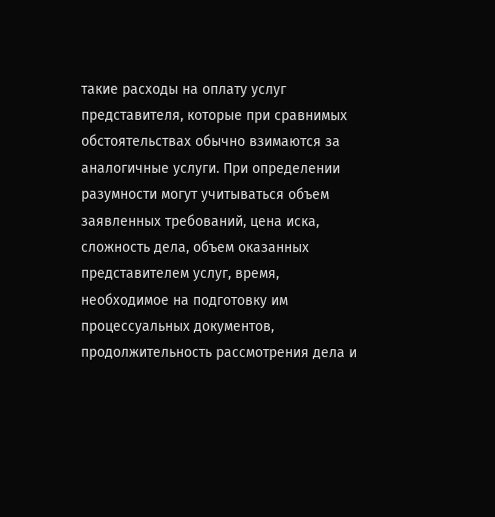такие расходы на оплату услуг представителя, которые при сравнимых обстоятельствах обычно взимаются за аналогичные услуги. При определении разумности могут учитываться объем заявленных требований, цена иска, сложность дела, объем оказанных представителем услуг, время, необходимое на подготовку им процессуальных документов, продолжительность рассмотрения дела и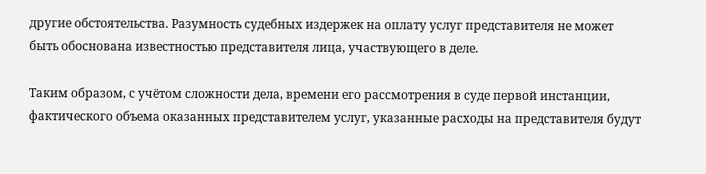другие обстоятельства. Разумность судебных издержек на оплату услуг представителя не может быть обоснована известностью представителя лица, участвующего в деле.

Таким образом, с учётом сложности дела, времени его рассмотрения в суде первой инстанции, фактического объема оказанных представителем услуг, указанные расходы на представителя будут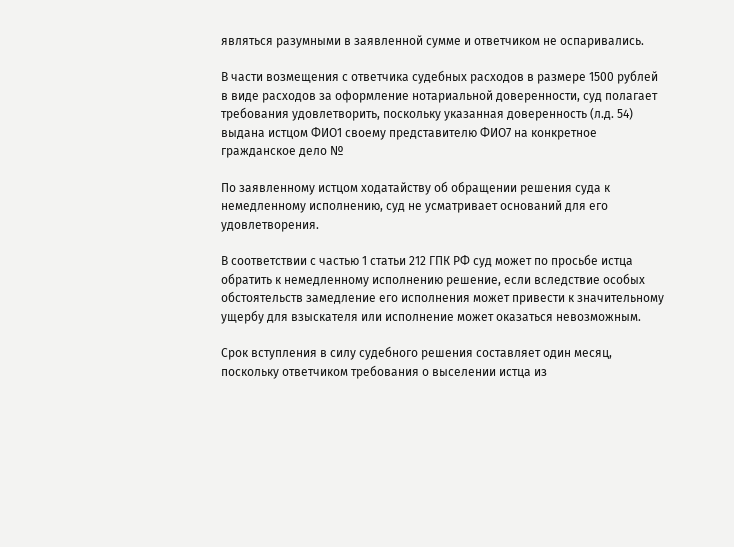являться разумными в заявленной сумме и ответчиком не оспаривались.

В части возмещения с ответчика судебных расходов в размере 1500 рублей в виде расходов за оформление нотариальной доверенности, суд полагает требования удовлетворить, поскольку указанная доверенность (л.д. 54) выдана истцом ФИО1 своему представителю ФИО7 на конкретное гражданское дело №

По заявленному истцом ходатайству об обращении решения суда к немедленному исполнению, суд не усматривает оснований для его удовлетворения.

В соответствии с частью 1 статьи 212 ГПК РФ суд может по просьбе истца обратить к немедленному исполнению решение, если вследствие особых обстоятельств замедление его исполнения может привести к значительному ущербу для взыскателя или исполнение может оказаться невозможным.

Срок вступления в силу судебного решения составляет один месяц, поскольку ответчиком требования о выселении истца из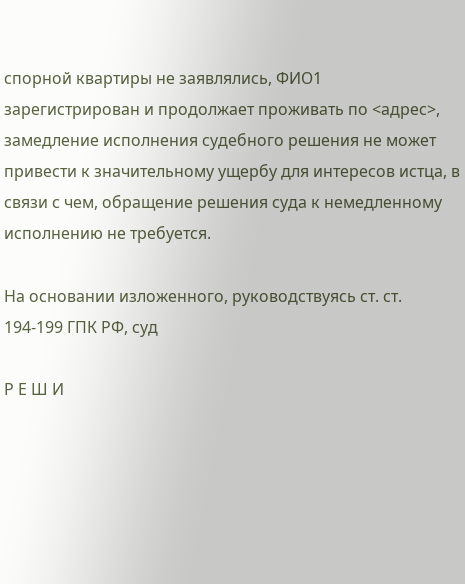спорной квартиры не заявлялись, ФИО1 зарегистрирован и продолжает проживать по <адрес>, замедление исполнения судебного решения не может привести к значительному ущербу для интересов истца, в связи с чем, обращение решения суда к немедленному исполнению не требуется.

На основании изложенного, руководствуясь ст. ст. 194-199 ГПК РФ, суд

Р Е Ш И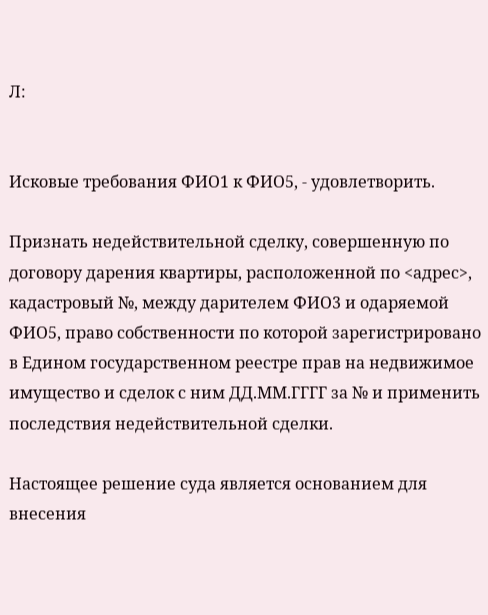Л:


Исковые требования ФИО1 к ФИО5, - удовлетворить.

Признать недействительной сделку, совершенную по договору дарения квартиры, расположенной по <адрес>, кадастровый №, между дарителем ФИО3 и одаряемой ФИО5, право собственности по которой зарегистрировано в Едином государственном реестре прав на недвижимое имущество и сделок с ним ДД.ММ.ГГГГ за № и применить последствия недействительной сделки.

Настоящее решение суда является основанием для внесения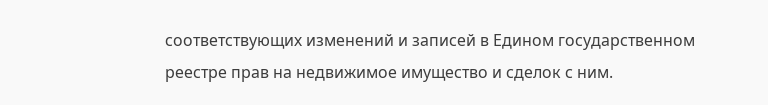соответствующих изменений и записей в Едином государственном реестре прав на недвижимое имущество и сделок с ним.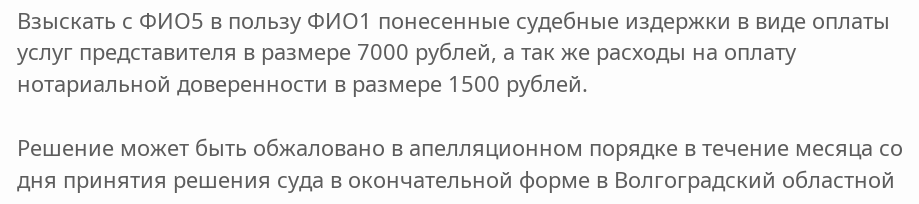Взыскать с ФИО5 в пользу ФИО1 понесенные судебные издержки в виде оплаты услуг представителя в размере 7000 рублей, а так же расходы на оплату нотариальной доверенности в размере 1500 рублей.

Решение может быть обжаловано в апелляционном порядке в течение месяца со дня принятия решения суда в окончательной форме в Волгоградский областной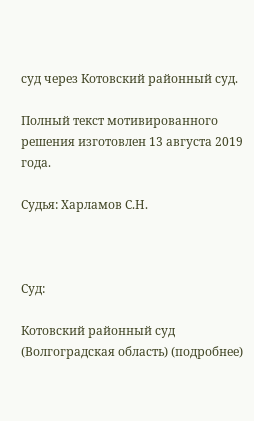суд через Котовский районный суд.

Полный текст мотивированного решения изготовлен 13 августа 2019 года.

Судья: Харламов С.Н.



Суд:

Котовский районный суд (Волгоградская область) (подробнее)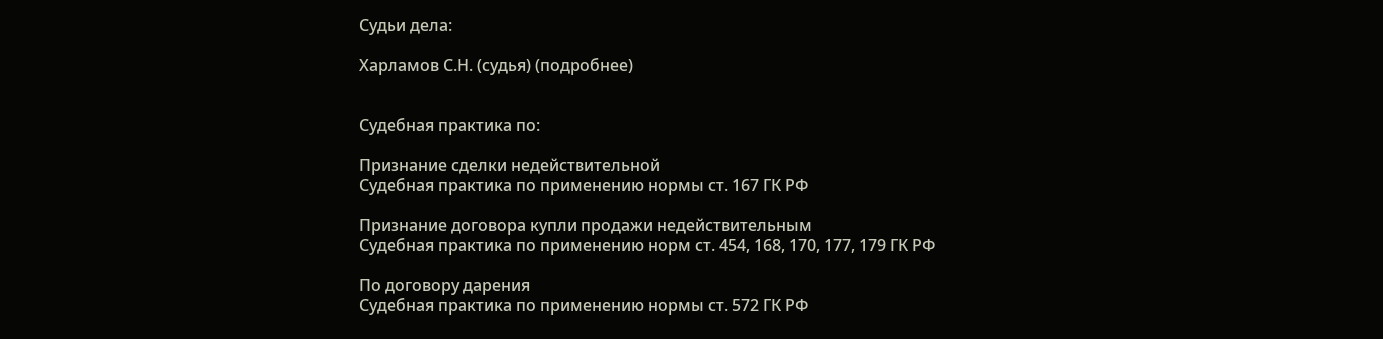Судьи дела:

Харламов С.Н. (судья) (подробнее)


Судебная практика по:

Признание сделки недействительной
Судебная практика по применению нормы ст. 167 ГК РФ

Признание договора купли продажи недействительным
Судебная практика по применению норм ст. 454, 168, 170, 177, 179 ГК РФ

По договору дарения
Судебная практика по применению нормы ст. 572 ГК РФ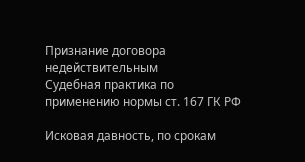Признание договора недействительным
Судебная практика по применению нормы ст. 167 ГК РФ

Исковая давность, по срокам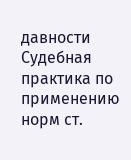давности
Судебная практика по применению норм ст.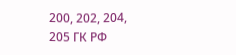200, 202, 204, 205 ГК РФ